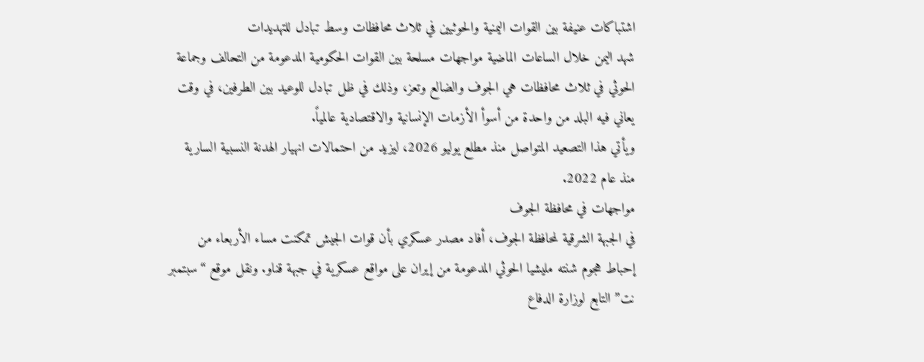اشتباكات عنيفة بين القوات اليمنية والحوثيين في ثلاث محافظات وسط تبادل للتهديدات
شهد اليمن خلال الساعات الماضية مواجهات مسلحة بين القوات الحكومية المدعومة من التحالف وجماعة الحوثي في ثلاث محافظات هي الجوف والضالع وتعز، وذلك في ظل تبادل للوعيد بين الطرفين، في وقت يعاني فيه البلد من واحدة من أسوأ الأزمات الإنسانية والاقتصادية عالمياً.
ويأتي هذا التصعيد المتواصل منذ مطلع يوليو 2026، ليزيد من احتمالات انهيار الهدنة النسبية السارية منذ عام 2022.
مواجهات في محافظة الجوف
في الجبهة الشرقية لمحافظة الجوف، أفاد مصدر عسكري بأن قوات الجيش تمكنت مساء الأربعاء من إحباط هجوم شنته مليشيا الحوثي المدعومة من إيران على مواقع عسكرية في جبهة قناو. ونقل موقع “سبتمبر نت” التابع لوزارة الدفاع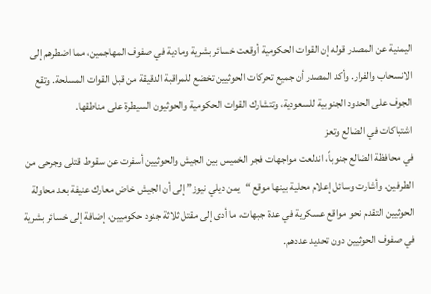اليمنية عن المصدر قوله إن القوات الحكومية أوقعت خسائر بشرية ومادية في صفوف المهاجمين، مما اضطرهم إلى الانسحاب والفرار. وأكد المصدر أن جميع تحركات الحوثيين تخضع للمراقبة الدقيقة من قبل القوات المسلحة. وتقع الجوف على الحدود الجنوبية للسعودية، وتتشارك القوات الحكومية والحوثيون السيطرة على مناطقها.
اشتباكات في الضالع وتعز
في محافظة الضالع جنوباً، اندلعت مواجهات فجر الخميس بين الجيش والحوثيين أسفرت عن سقوط قتلى وجرحى من الطرفين. وأشارت وسائل إعلام محلية بينها موقع “يمن ديلي نيوز” إلى أن الجيش خاض معارك عنيفة بعد محاولة الحوثيين التقدم نحو مواقع عسكرية في عدة جبهات، ما أدى إلى مقتل ثلاثة جنود حكوميين، إضافة إلى خسائر بشرية في صفوف الحوثيين دون تحديد عددهم.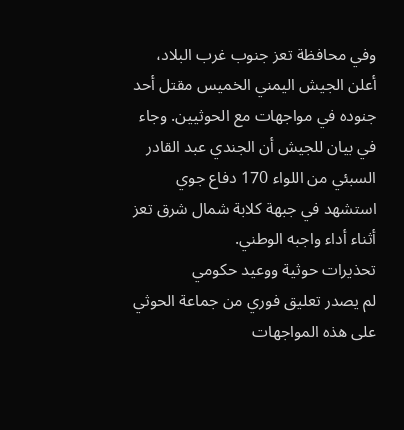وفي محافظة تعز جنوب غرب البلاد، أعلن الجيش اليمني الخميس مقتل أحد جنوده في مواجهات مع الحوثيين. وجاء في بيان للجيش أن الجندي عبد القادر السبئي من اللواء 170 دفاع جوي استشهد في جبهة كلابة شمال شرق تعز أثناء أداء واجبه الوطني.
تحذيرات حوثية ووعيد حكومي
لم يصدر تعليق فوري من جماعة الحوثي على هذه المواجهات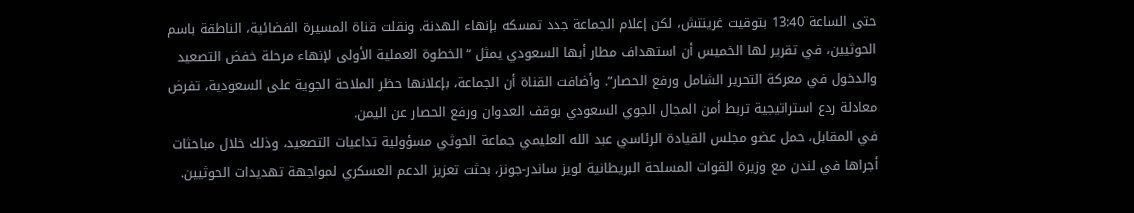حتى الساعة 13:40 بتوقيت غرينتش، لكن إعلام الجماعة جدد تمسكه بإنهاء الهدنة. ونقلت قناة المسيرة الفضائية، الناطقة باسم الحوثيين، في تقرير لها الخميس أن استهداف مطار أبها السعودي يمثل “الخطوة العملية الأولى لإنهاء مرحلة خفض التصعيد والدخول في معركة التحرير الشامل ورفع الحصار”. وأضافت القناة أن الجماعة، بإعلانها حظر الملاحة الجوية على السعودية، تفرض معادلة ردع استراتيجية تربط أمن المجال الجوي السعودي بوقف العدوان ورفع الحصار عن اليمن.
في المقابل، حمل عضو مجلس القيادة الرئاسي عبد الله العليمي جماعة الحوثي مسؤولية تداعيات التصعيد، وذلك خلال مباحثات أجراها في لندن مع وزيرة القوات المسلحة البريطانية لويز ساندر-جونز، بحثت تعزيز الدعم العسكري لمواجهة تهديدات الحوثيين.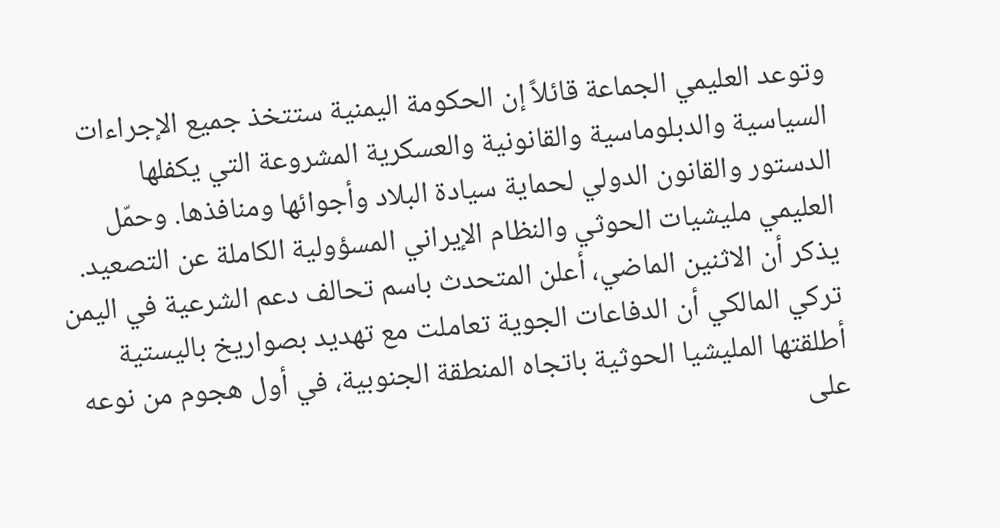وتوعد العليمي الجماعة قائلاً إن الحكومة اليمنية ستتخذ جميع الإجراءات السياسية والدبلوماسية والقانونية والعسكرية المشروعة التي يكفلها الدستور والقانون الدولي لحماية سيادة البلاد وأجوائها ومنافذها. وحمّل العليمي مليشيات الحوثي والنظام الإيراني المسؤولية الكاملة عن التصعيد.
يذكر أن الاثنين الماضي، أعلن المتحدث باسم تحالف دعم الشرعية في اليمن تركي المالكي أن الدفاعات الجوية تعاملت مع تهديد بصواريخ باليستية أطلقتها المليشيا الحوثية باتجاه المنطقة الجنوبية، في أول هجوم من نوعه على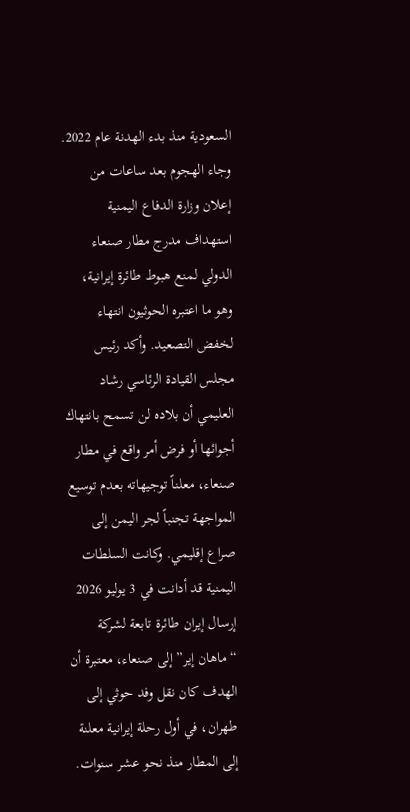السعودية منذ بدء الهدنة عام 2022. وجاء الهجوم بعد ساعات من إعلان وزارة الدفاع اليمنية استهداف مدرج مطار صنعاء الدولي لمنع هبوط طائرة إيرانية، وهو ما اعتبره الحوثيون انتهاء لخفض التصعيد. وأكد رئيس مجلس القيادة الرئاسي رشاد العليمي أن بلاده لن تسمح بانتهاك أجوائها أو فرض أمر واقع في مطار صنعاء، معلناً توجيهاته بعدم توسيع المواجهة تجنباً لجر اليمن إلى صراع إقليمي. وكانت السلطات اليمنية قد أدانت في 3 يوليو 2026 إرسال إيران طائرة تابعة لشركة “ماهان إير” إلى صنعاء، معتبرة أن الهدف كان نقل وفد حوثي إلى طهران، في أول رحلة إيرانية معلنة إلى المطار منذ نحو عشر سنوات.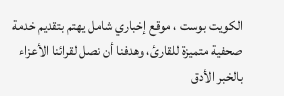الكويت بوست ، موقع إخباري شامل يهتم بتقديم خدمة صحفية متميزة للقارئ، وهدفنا أن نصل لقرائنا الأعزاء بالخبر الأدق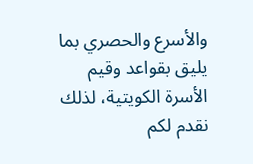والأسرع والحصري بما يليق بقواعد وقيم الأسرة الكويتية، لذلك نقدم لكم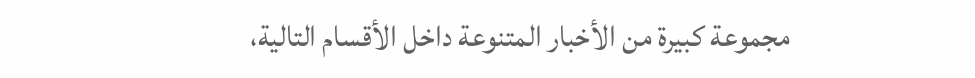مجموعة كبيرة من الأخبار المتنوعة داخل الأقسام التالية،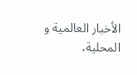الأخبار العالمية و المحلية،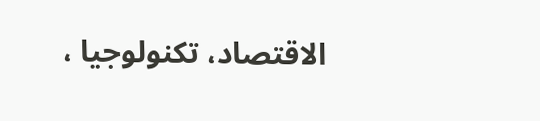الاقتصاد، تكنولوجيا ،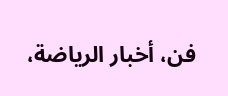فن، أخبار الرياضة،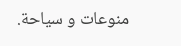منوعات و سياحة.